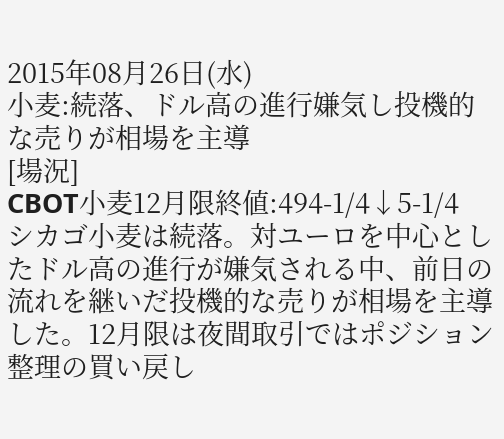2015年08月26日(水)
小麦:続落、ドル高の進行嫌気し投機的な売りが相場を主導
[場況]
CBOT小麦12月限終値:494-1/4↓5-1/4
シカゴ小麦は続落。対ユーロを中心としたドル高の進行が嫌気される中、前日の流れを継いだ投機的な売りが相場を主導した。12月限は夜間取引ではポジション整理の買い戻し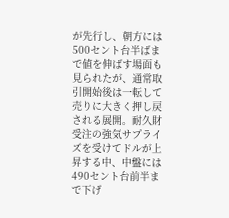が先行し、朝方には500セント台半ばまで値を伸ばす場面も見られたが、通常取引開始後は一転して売りに大きく押し戻される展開。耐久財受注の強気サプライズを受けてドルが上昇する中、中盤には490セント台前半まで下げ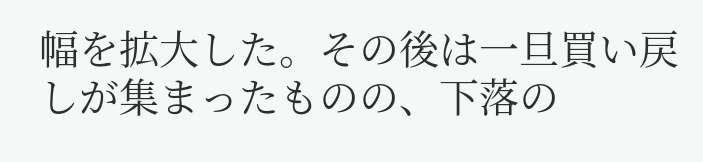幅を拡大した。その後は一旦買い戻しが集まったものの、下落の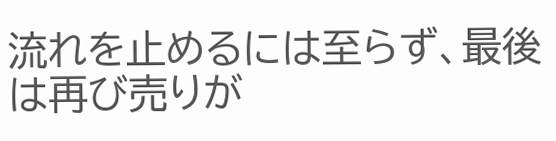流れを止めるには至らず、最後は再び売りが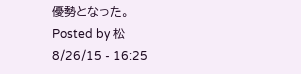優勢となった。
Posted by 松 8/26/15 - 16:25